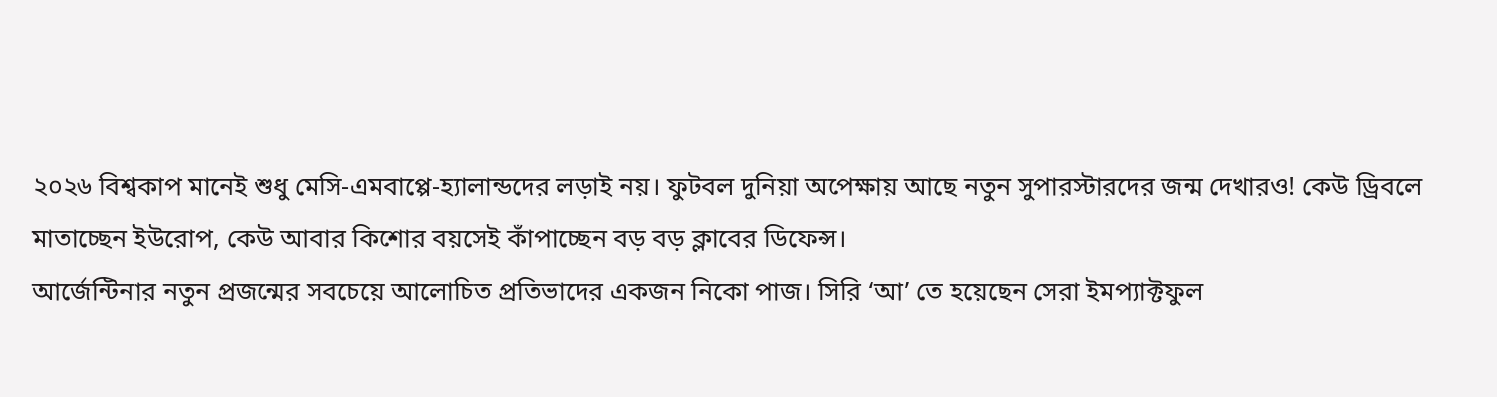২০২৬ বিশ্বকাপ মানেই শুধু মেসি-এমবাপ্পে-হ্যালান্ডদের লড়াই নয়। ফুটবল দুনিয়া অপেক্ষায় আছে নতুন সুপারস্টারদের জন্ম দেখারও! কেউ ড্রিবলে মাতাচ্ছেন ইউরোপ, কেউ আবার কিশোর বয়সেই কাঁপাচ্ছেন বড় বড় ক্লাবের ডিফেন্স।
আর্জেন্টিনার নতুন প্রজন্মের সবচেয়ে আলোচিত প্রতিভাদের একজন নিকো পাজ। সিরি ‘আ’ তে হয়েছেন সেরা ইমপ্যাক্টফুল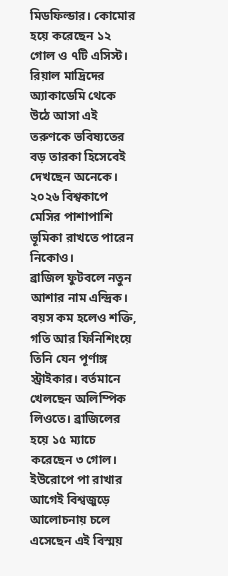মিডফিল্ডার। কোমোর হয়ে করেছেন ১২ গোল ও ৭টি এসিস্ট। রিয়াল মাদ্রিদের অ্যাকাডেমি থেকে উঠে আসা এই তরুণকে ভবিষ্যতের বড় তারকা হিসেবেই দেখছেন অনেকে। ২০২৬ বিশ্বকাপে মেসির পাশাপাশি ভূমিকা রাখতে পারেন নিকোও।
ব্রাজিল ফুটবলে নতুন আশার নাম এন্দ্রিক। বয়স কম হলেও শক্তি, গতি আর ফিনিশিংয়ে তিনি যেন পূর্ণাঙ্গ স্ট্রাইকার। বর্তমানে খেলছেন অলিম্পিক লিওতে। ব্রাজিলের হয়ে ১৫ ম্যাচে করেছেন ৩ গোল। ইউরোপে পা রাখার আগেই বিশ্বজুড়ে আলোচনায় চলে এসেছেন এই বিস্ময়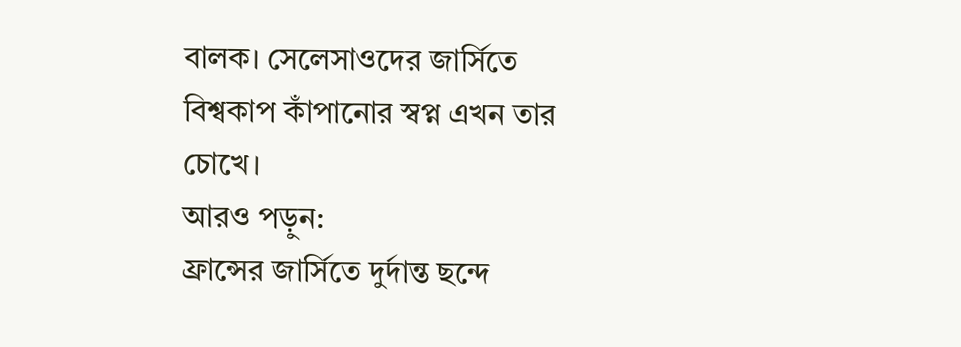বালক। সেলেসাওদের জার্সিতে বিশ্বকাপ কাঁপানোর স্বপ্ন এখন তার চোখে।
আরও পড়ুন:
ফ্রান্সের জার্সিতে দুর্দান্ত ছন্দে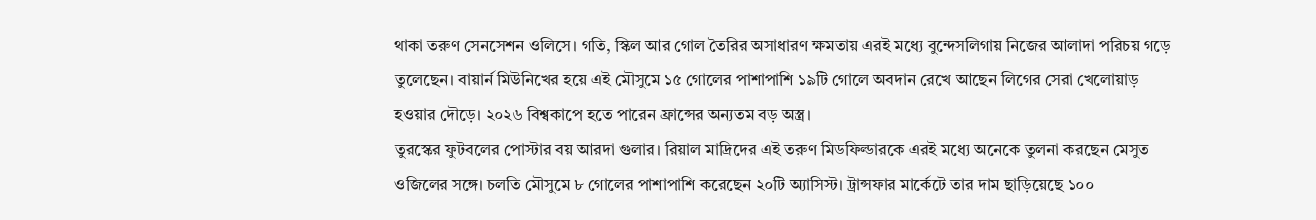থাকা তরুণ সেনসেশন ওলিসে। গতি, স্কিল আর গোল তৈরির অসাধারণ ক্ষমতায় এরই মধ্যে বুন্দেসলিগায় নিজের আলাদা পরিচয় গড়ে তুলেছেন। বায়ার্ন মিউনিখের হয়ে এই মৌসুমে ১৫ গোলের পাশাপাশি ১৯টি গোলে অবদান রেখে আছেন লিগের সেরা খেলোয়াড় হওয়ার দৌড়ে। ২০২৬ বিশ্বকাপে হতে পারেন ফ্রান্সের অন্যতম বড় অস্ত্র।
তুরস্কের ফুটবলের পোস্টার বয় আরদা গুলার। রিয়াল মাদ্রিদের এই তরুণ মিডফিল্ডারকে এরই মধ্যে অনেকে তুলনা করছেন মেসুত ওজিলের সঙ্গে। চলতি মৌসুমে ৮ গোলের পাশাপাশি করেছেন ২০টি অ্যাসিস্ট। ট্রান্সফার মার্কেটে তার দাম ছাড়িয়েছে ১০০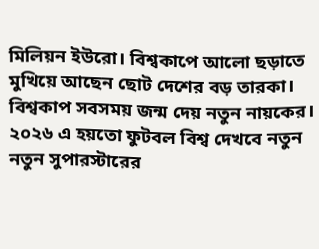মিলিয়ন ইউরো। বিশ্বকাপে আলো ছড়াতে মুখিয়ে আছেন ছোট দেশের বড় তারকা।
বিশ্বকাপ সবসময় জন্ম দেয় নতুন নায়কের। ২০২৬ এ হয়তো ফুটবল বিশ্ব দেখবে নতুন নতুন সুপারস্টারের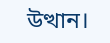উত্থান।